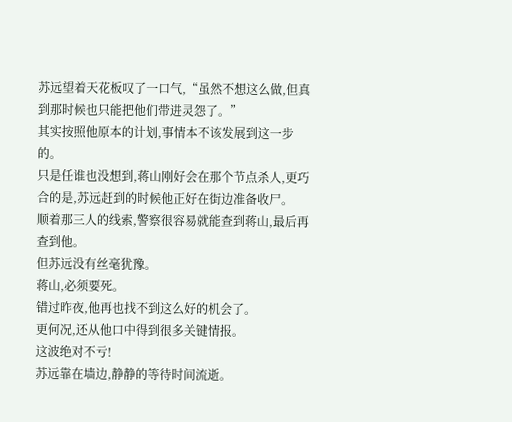苏远望着天花板叹了一口气,“虽然不想这么做,但真到那时候也只能把他们带进灵怨了。”
其实按照他原本的计划,事情本不该发展到这一步的。
只是任谁也没想到,蒋山刚好会在那个节点杀人,更巧合的是,苏远赶到的时候他正好在街边准备收尸。
顺着那三人的线索,警察很容易就能查到蒋山,最后再查到他。
但苏远没有丝毫犹豫。
蒋山,必须要死。
错过昨夜,他再也找不到这么好的机会了。
更何况,还从他口中得到很多关键情报。
这波绝对不亏!
苏远靠在墙边,静静的等待时间流逝。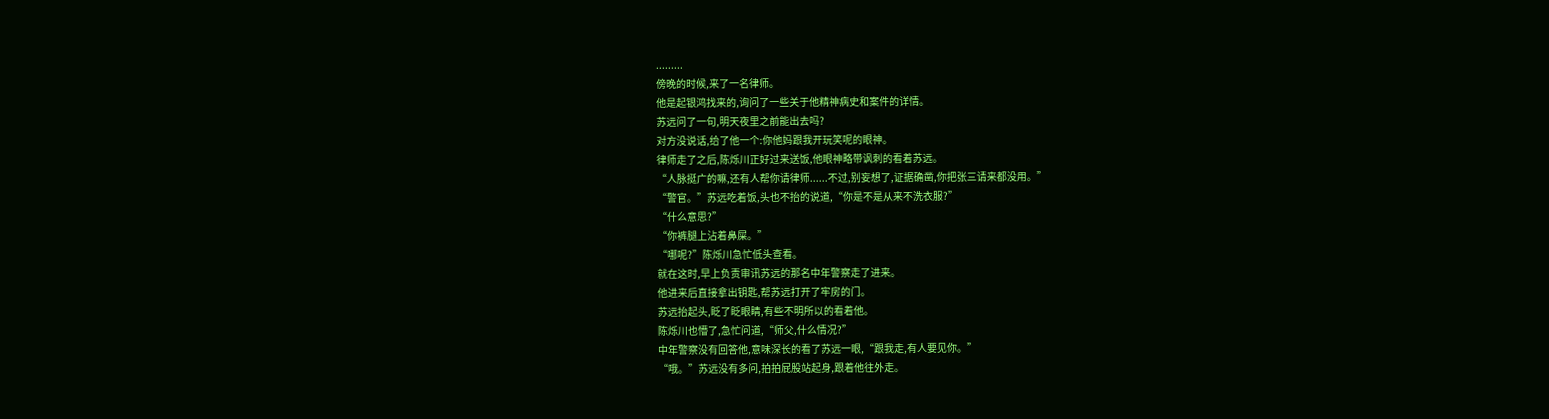.........
傍晚的时候,来了一名律师。
他是起银鸿找来的,询问了一些关于他精神病史和案件的详情。
苏远问了一句,明天夜里之前能出去吗?
对方没说话,给了他一个:你他妈跟我开玩笑呢的眼神。
律师走了之后,陈烁川正好过来送饭,他眼神略带讽刺的看着苏远。
“人脉挺广的嘛,还有人帮你请律师......不过,别妄想了,证据确凿,你把张三请来都没用。”
“警官。”苏远吃着饭,头也不抬的说道,“你是不是从来不洗衣服?”
“什么意思?”
“你裤腿上沾着鼻屎。”
“哪呢?”陈烁川急忙低头查看。
就在这时,早上负责审讯苏远的那名中年警察走了进来。
他进来后直接拿出钥匙,帮苏远打开了牢房的门。
苏远抬起头,眨了眨眼睛,有些不明所以的看着他。
陈烁川也懵了,急忙问道,“师父,什么情况?”
中年警察没有回答他,意味深长的看了苏远一眼,“跟我走,有人要见你。”
“哦。”苏远没有多问,拍拍屁股站起身,跟着他往外走。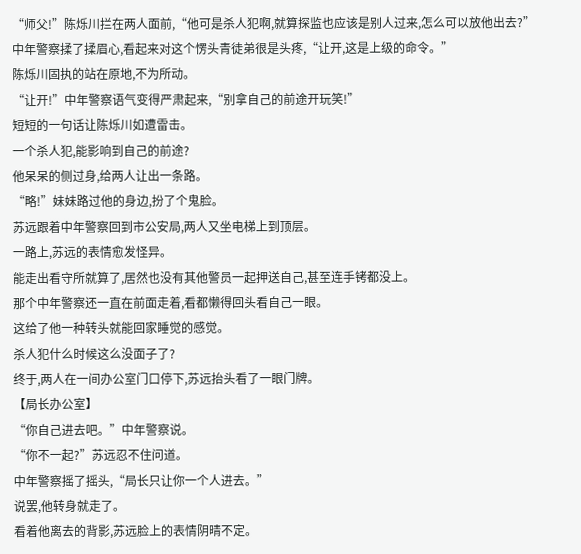“师父!”陈烁川拦在两人面前,“他可是杀人犯啊,就算探监也应该是别人过来,怎么可以放他出去?”
中年警察揉了揉眉心,看起来对这个愣头青徒弟很是头疼,“让开,这是上级的命令。”
陈烁川固执的站在原地,不为所动。
“让开!”中年警察语气变得严肃起来,“别拿自己的前途开玩笑!”
短短的一句话让陈烁川如遭雷击。
一个杀人犯,能影响到自己的前途?
他呆呆的侧过身,给两人让出一条路。
“略!”妹妹路过他的身边,扮了个鬼脸。
苏远跟着中年警察回到市公安局,两人又坐电梯上到顶层。
一路上,苏远的表情愈发怪异。
能走出看守所就算了,居然也没有其他警员一起押送自己,甚至连手铐都没上。
那个中年警察还一直在前面走着,看都懒得回头看自己一眼。
这给了他一种转头就能回家睡觉的感觉。
杀人犯什么时候这么没面子了?
终于,两人在一间办公室门口停下,苏远抬头看了一眼门牌。
【局长办公室】
“你自己进去吧。”中年警察说。
“你不一起?”苏远忍不住问道。
中年警察摇了摇头,“局长只让你一个人进去。”
说罢,他转身就走了。
看着他离去的背影,苏远脸上的表情阴晴不定。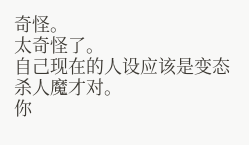奇怪。
太奇怪了。
自己现在的人设应该是变态杀人魔才对。
你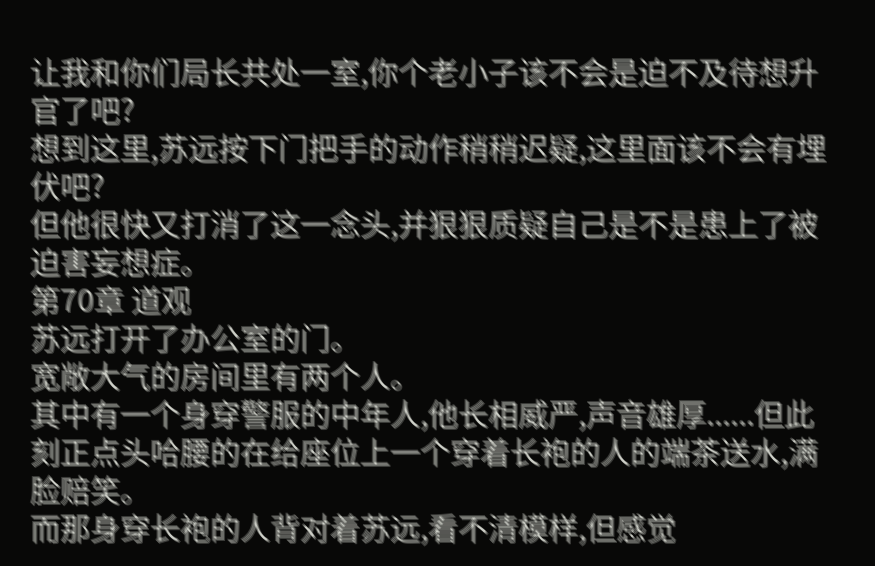让我和你们局长共处一室,你个老小子该不会是迫不及待想升官了吧?
想到这里,苏远按下门把手的动作稍稍迟疑,这里面该不会有埋伏吧?
但他很快又打消了这一念头,并狠狠质疑自己是不是患上了被迫害妄想症。
第70章 道观
苏远打开了办公室的门。
宽敞大气的房间里有两个人。
其中有一个身穿警服的中年人,他长相威严,声音雄厚......但此刻正点头哈腰的在给座位上一个穿着长袍的人的端茶送水,满脸赔笑。
而那身穿长袍的人背对着苏远,看不清模样,但感觉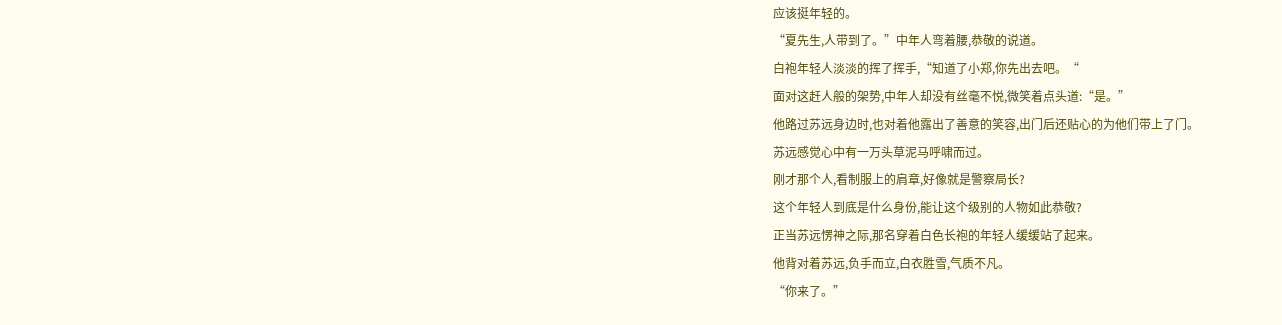应该挺年轻的。
“夏先生,人带到了。”中年人弯着腰,恭敬的说道。
白袍年轻人淡淡的挥了挥手,“知道了小郑,你先出去吧。“
面对这赶人般的架势,中年人却没有丝毫不悦,微笑着点头道:“是。”
他路过苏远身边时,也对着他露出了善意的笑容,出门后还贴心的为他们带上了门。
苏远感觉心中有一万头草泥马呼啸而过。
刚才那个人,看制服上的肩章,好像就是警察局长?
这个年轻人到底是什么身份,能让这个级别的人物如此恭敬?
正当苏远愣神之际,那名穿着白色长袍的年轻人缓缓站了起来。
他背对着苏远,负手而立,白衣胜雪,气质不凡。
“你来了。”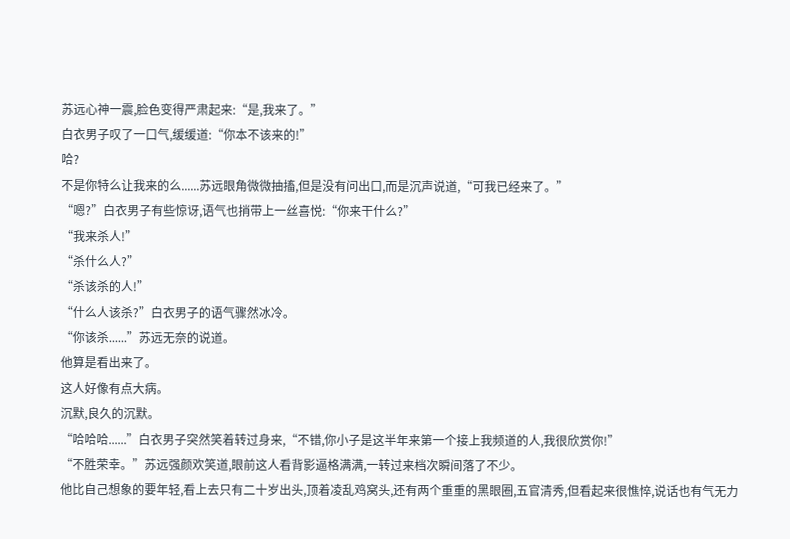苏远心神一震,脸色变得严肃起来:“是,我来了。”
白衣男子叹了一口气,缓缓道:“你本不该来的!”
哈?
不是你特么让我来的么......苏远眼角微微抽搐,但是没有问出口,而是沉声说道,“可我已经来了。”
“嗯?”白衣男子有些惊讶,语气也捎带上一丝喜悦:“你来干什么?”
“我来杀人!”
“杀什么人?”
“杀该杀的人!”
“什么人该杀?”白衣男子的语气骤然冰冷。
“你该杀......”苏远无奈的说道。
他算是看出来了。
这人好像有点大病。
沉默,良久的沉默。
“哈哈哈......”白衣男子突然笑着转过身来,“不错,你小子是这半年来第一个接上我频道的人,我很欣赏你!”
“不胜荣幸。”苏远强颜欢笑道,眼前这人看背影逼格满满,一转过来档次瞬间落了不少。
他比自己想象的要年轻,看上去只有二十岁出头,顶着凌乱鸡窝头,还有两个重重的黑眼圈,五官清秀,但看起来很憔悴,说话也有气无力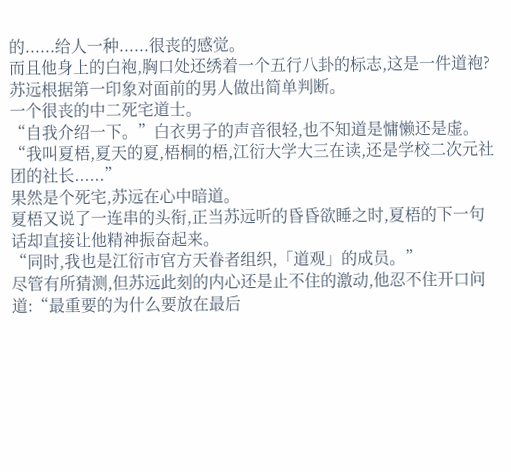的......给人一种......很丧的感觉。
而且他身上的白袍,胸口处还绣着一个五行八卦的标志,这是一件道袍?
苏远根据第一印象对面前的男人做出简单判断。
一个很丧的中二死宅道士。
“自我介绍一下。”白衣男子的声音很轻,也不知道是慵懒还是虚。
“我叫夏梧,夏天的夏,梧桐的梧,江衍大学大三在读,还是学校二次元社团的社长......”
果然是个死宅,苏远在心中暗道。
夏梧又说了一连串的头衔,正当苏远听的昏昏欲睡之时,夏梧的下一句话却直接让他精神振奋起来。
“同时,我也是江衍市官方天眷者组织,「道观」的成员。”
尽管有所猜测,但苏远此刻的内心还是止不住的激动,他忍不住开口问道:“最重要的为什么要放在最后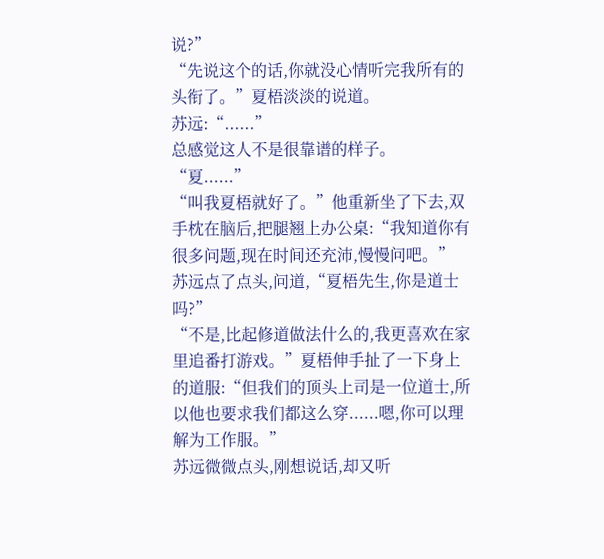说?”
“先说这个的话,你就没心情听完我所有的头衔了。”夏梧淡淡的说道。
苏远:“......”
总感觉这人不是很靠谱的样子。
“夏......”
“叫我夏梧就好了。”他重新坐了下去,双手枕在脑后,把腿翘上办公桌:“我知道你有很多问题,现在时间还充沛,慢慢问吧。”
苏远点了点头,问道,“夏梧先生,你是道士吗?”
“不是,比起修道做法什么的,我更喜欢在家里追番打游戏。”夏梧伸手扯了一下身上的道服:“但我们的顶头上司是一位道士,所以他也要求我们都这么穿......嗯,你可以理解为工作服。”
苏远微微点头,刚想说话,却又听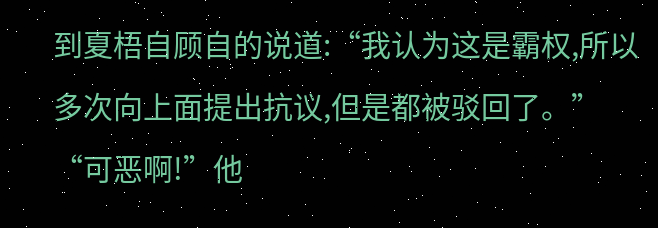到夏梧自顾自的说道:“我认为这是霸权,所以多次向上面提出抗议,但是都被驳回了。”
“可恶啊!”他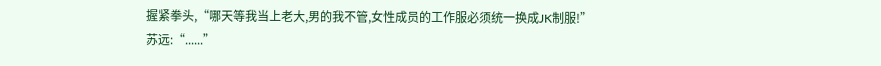握紧拳头,“哪天等我当上老大,男的我不管,女性成员的工作服必须统一换成JK制服!”
苏远:“......”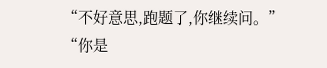“不好意思,跑题了,你继续问。”
“你是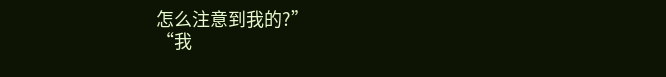怎么注意到我的?”
“我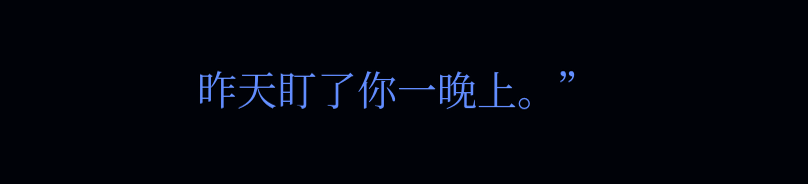昨天盯了你一晚上。”